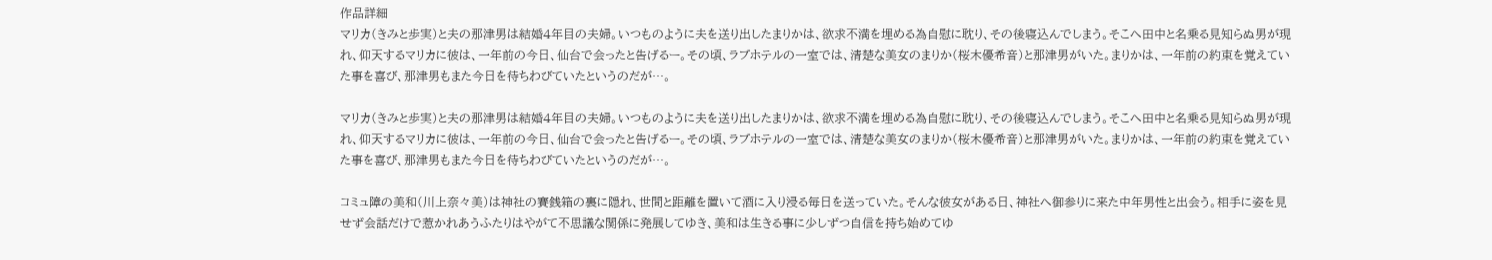作品詳細
マリカ(きみと歩実)と夫の那津男は結婚4年目の夫婦。いつものように夫を送り出したまりかは、欲求不満を埋める為自慰に耽り、その後寝込んでしまう。そこへ田中と名乗る見知らぬ男が現れ、仰天するマリカに彼は、一年前の今日、仙台で会ったと告げるー。その頃、ラブホテルの一室では、清楚な美女のまりか(桜木優希音)と那津男がいた。まりかは、一年前の約束を覚えていた事を喜び、那津男もまた今日を待ちわびていたというのだが…。

マリカ(きみと歩実)と夫の那津男は結婚4年目の夫婦。いつものように夫を送り出したまりかは、欲求不満を埋める為自慰に耽り、その後寝込んでしまう。そこへ田中と名乗る見知らぬ男が現れ、仰天するマリカに彼は、一年前の今日、仙台で会ったと告げるー。その頃、ラブホテルの一室では、清楚な美女のまりか(桜木優希音)と那津男がいた。まりかは、一年前の約束を覚えていた事を喜び、那津男もまた今日を待ちわびていたというのだが…。

コミュ障の美和(川上奈々美)は神社の賽銭箱の裏に隠れ、世間と距離を置いて酒に入り浸る毎日を送っていた。そんな彼女がある日、神社へ御参りに来た中年男性と出会う。相手に姿を見せず会話だけで惹かれあうふたりはやがて不思議な関係に発展してゆき、美和は生きる事に少しずつ自信を持ち始めてゆ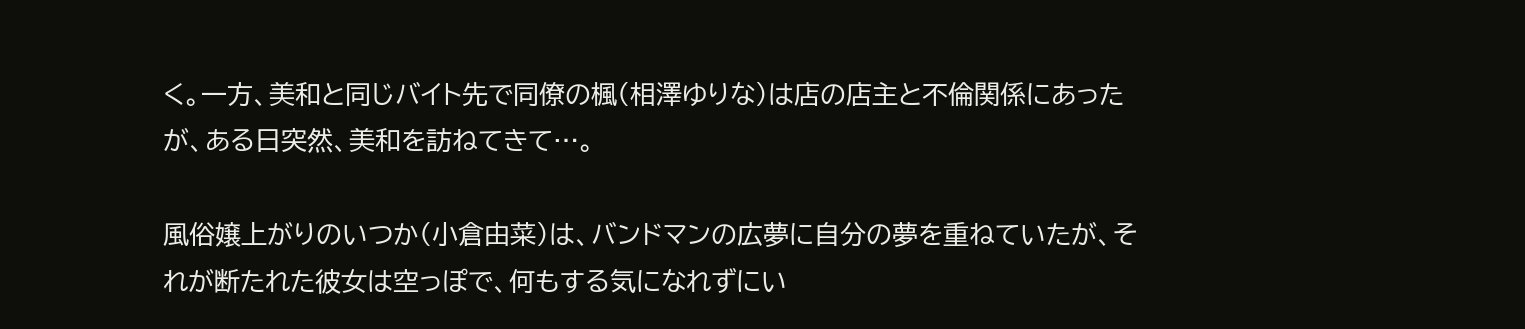く。一方、美和と同じバイト先で同僚の楓(相澤ゆりな)は店の店主と不倫関係にあったが、ある日突然、美和を訪ねてきて…。

風俗嬢上がりのいつか(小倉由菜)は、バンドマンの広夢に自分の夢を重ねていたが、それが断たれた彼女は空っぽで、何もする気になれずにい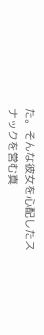た。そんな彼女を心配したスナックを営む真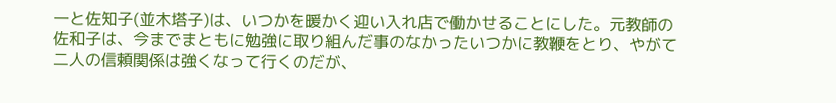一と佐知子(並木塔子)は、いつかを暖かく迎い入れ店で働かせることにした。元教師の佐和子は、今までまともに勉強に取り組んだ事のなかったいつかに教鞭をとり、やがて二人の信頼関係は強くなって行くのだが、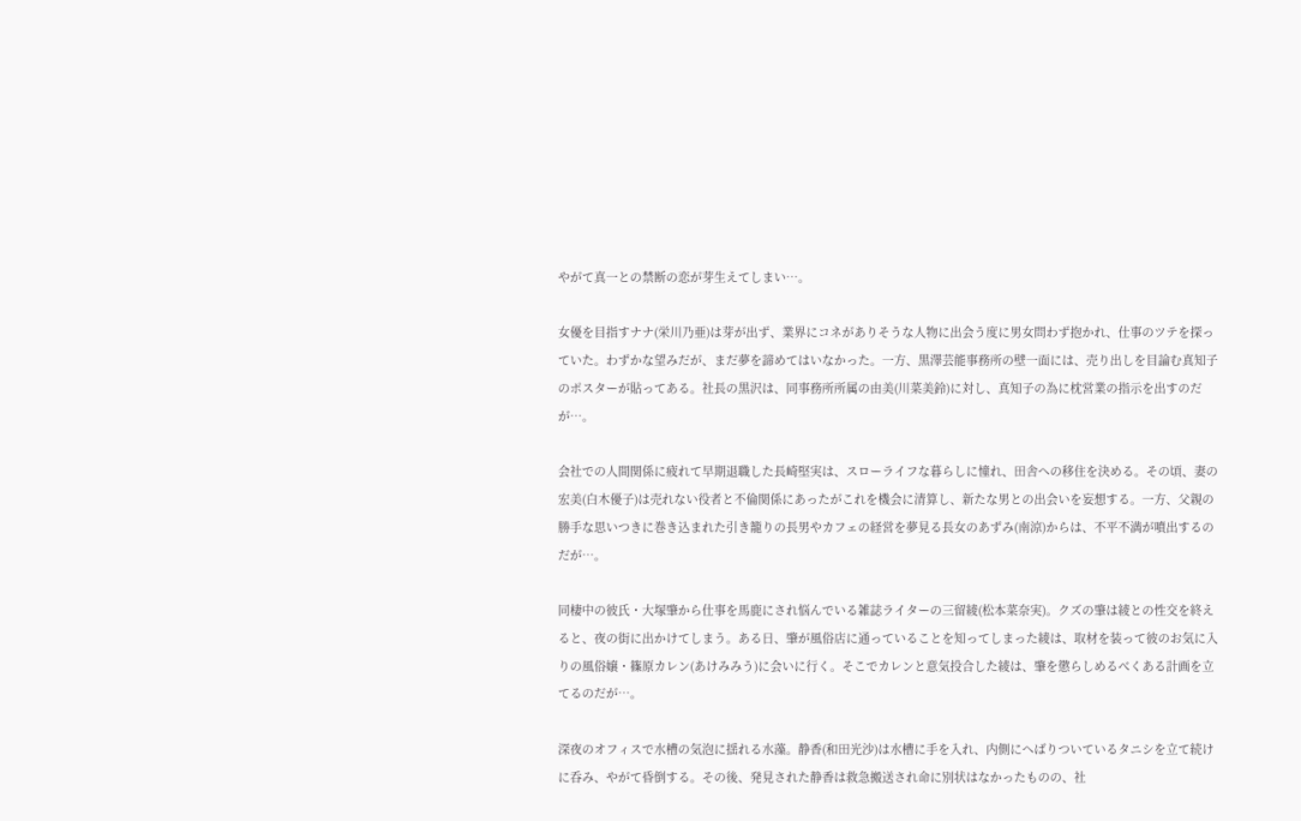やがて真一との禁断の恋が芽生えてしまい…。

女優を目指すナナ(栄川乃亜)は芽が出ず、業界にコネがありそうな人物に出会う度に男女問わず抱かれ、仕事のツテを探っていた。わずかな望みだが、まだ夢を諦めてはいなかった。一方、黒澤芸能事務所の壁一面には、売り出しを目論む真知子のポスターが貼ってある。社長の黒沢は、同事務所所属の由美(川菜美鈴)に対し、真知子の為に枕営業の指示を出すのだが…。

会社での人間関係に疲れて早期退職した長崎堅実は、スローライフな暮らしに憧れ、田舎への移住を決める。その頃、妻の宏美(白木優子)は売れない役者と不倫関係にあったがこれを機会に清算し、新たな男との出会いを妄想する。一方、父親の勝手な思いつきに巻き込まれた引き籠りの長男やカフェの経営を夢見る長女のあずみ(南涼)からは、不平不満が噴出するのだが…。

同棲中の彼氏・大塚肇から仕事を馬鹿にされ悩んでいる雑誌ライターの三留綾(松本菜奈実)。クズの肇は綾との性交を終えると、夜の街に出かけてしまう。ある日、肇が風俗店に通っていることを知ってしまった綾は、取材を装って彼のお気に入りの風俗嬢・篠原カレン(あけみみう)に会いに行く。そこでカレンと意気投合した綾は、肇を懲らしめるべくある計画を立てるのだが…。

深夜のオフィスで水槽の気泡に揺れる水藻。静香(和田光沙)は水槽に手を入れ、内側にへばりついているタニシを立て続けに呑み、やがて昏倒する。その後、発見された静香は救急搬送され命に別状はなかったものの、社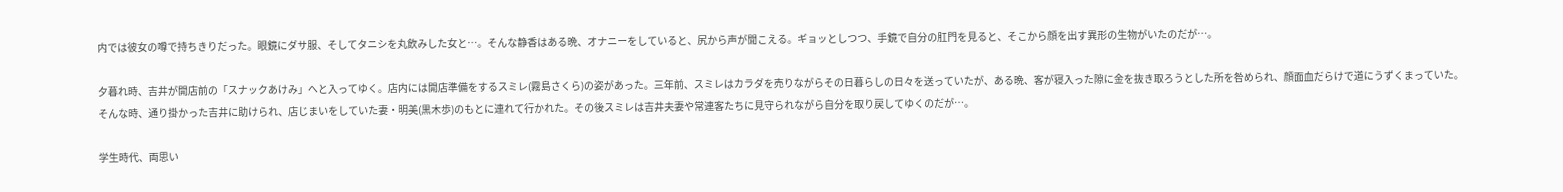内では彼女の噂で持ちきりだった。眼鏡にダサ服、そしてタニシを丸飲みした女と…。そんな静香はある晩、オナニーをしていると、尻から声が聞こえる。ギョッとしつつ、手鏡で自分の肛門を見ると、そこから顔を出す異形の生物がいたのだが…。

夕暮れ時、吉井が開店前の「スナックあけみ」へと入ってゆく。店内には開店準備をするスミレ(霧島さくら)の姿があった。三年前、スミレはカラダを売りながらその日暮らしの日々を送っていたが、ある晩、客が寝入った隙に金を抜き取ろうとした所を咎められ、顔面血だらけで道にうずくまっていた。そんな時、通り掛かった吉井に助けられ、店じまいをしていた妻・明美(黒木歩)のもとに連れて行かれた。その後スミレは吉井夫妻や常連客たちに見守られながら自分を取り戻してゆくのだが…。

学生時代、両思い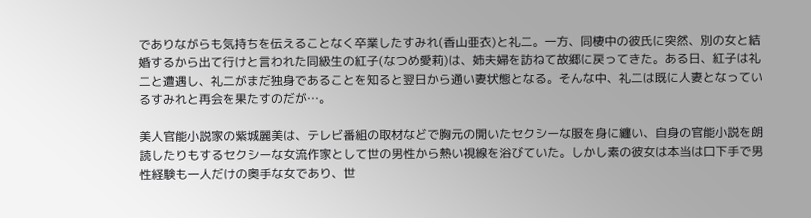でありながらも気持ちを伝えることなく卒業したすみれ(香山亜衣)と礼二。一方、同棲中の彼氏に突然、別の女と結婚するから出て行けと言われた同級生の紅子(なつめ愛莉)は、姉夫婦を訪ねて故郷に戻ってきた。ある日、紅子は礼二と遭遇し、礼二がまだ独身であることを知ると翌日から通い妻状態となる。そんな中、礼二は既に人妻となっているすみれと再会を果たすのだが…。

美人官能小説家の紫城麗美は、テレビ番組の取材などで胸元の開いたセクシーな服を身に纏い、自身の官能小説を朗読したりもするセクシーな女流作家として世の男性から熱い視線を浴びていた。しかし素の彼女は本当は口下手で男性経験も一人だけの奥手な女であり、世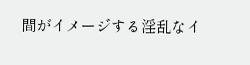間がイメージする淫乱なイ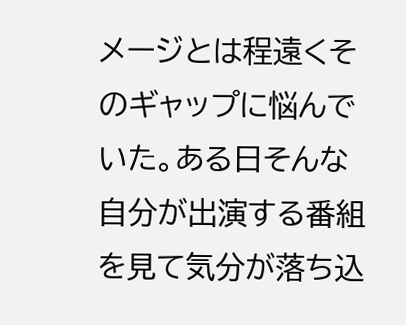メージとは程遠くそのギャップに悩んでいた。ある日そんな自分が出演する番組を見て気分が落ち込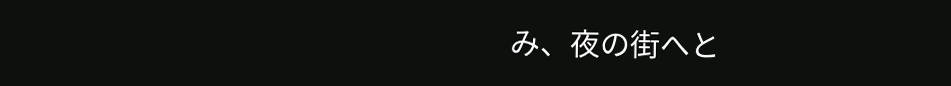み、夜の街へと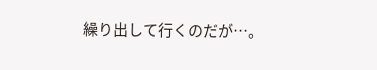繰り出して行くのだが…。